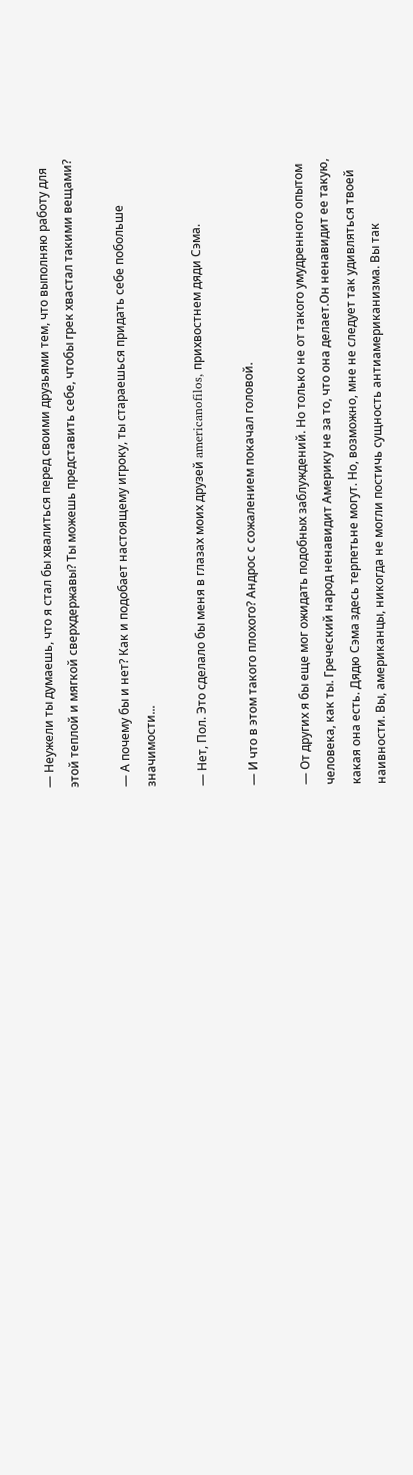— Неужели ты думаешь, что я стал бы хвалиться перед своими друзьями тем, что выполняю работу для этой теплой и мягкой сверхдержавы? Ты можешь представить себе, чтобы грек хвастал такими вещами?

— А почему бы и нет? Как и подобает настоящему игроку, ты стараешься придать себе побольше значимости...

— Нет, Пол. Это сделало бы меня в глазах моих друзей americanofilos, прихвостнем дяди Сэма.

— И что в этом такого плохого? Андрос с сожалением покачал головой.

— От других я бы еще мог ожидать подобных заблуждений. Но только не от такого умудренного опытом человека, как ты. Греческий народ ненавидит Америку не за то, что она делает.Он ненавидит ее такую, какая она есть. Дядю Сэма здесь терпетьне могут. Но, возможно, мне не следует так удивляться твоей наивности. Вы, американцы, никогда не могли постичь сущность антиамериканизма. Вы так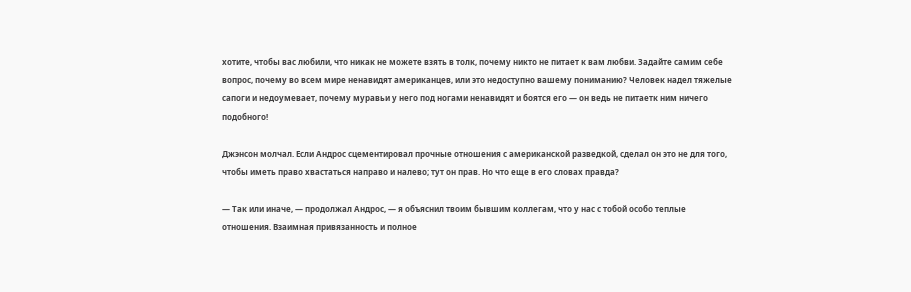хотите, чтобы вас любили, что никак не можете взять в толк, почему никто не питает к вам любви. Задайте самим себе вопрос, почему во всем мире ненавидят американцев, или это недоступно вашему пониманию? Человек надел тяжелые сапоги и недоумевает, почему муравьи у него под ногами ненавидят и боятся его — он ведь не питаетк ним ничего подобного!

Джэнсон молчал. Если Андрос сцементировал прочные отношения с американской разведкой, сделал он это не для того, чтобы иметь право хвастаться направо и налево; тут он прав. Но что еще в его словах правда?

— Так или иначе, — продолжал Андрос, — я объяснил твоим бывшим коллегам, что у нас с тобой особо теплые отношения. Взаимная привязанность и полное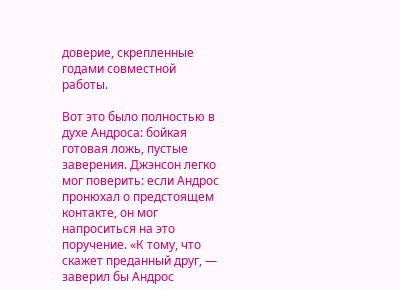доверие, скрепленные годами совместной работы.

Вот это было полностью в духе Андроса: бойкая готовая ложь, пустые заверения. Джэнсон легко мог поверить: если Андрос пронюхал о предстоящем контакте, он мог напроситься на это поручение. «К тому, что скажет преданный друг, — заверил бы Андрос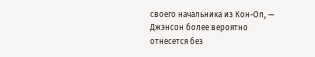своего начальника из Кон-Оп, — Джэнсон более вероятно отнесется без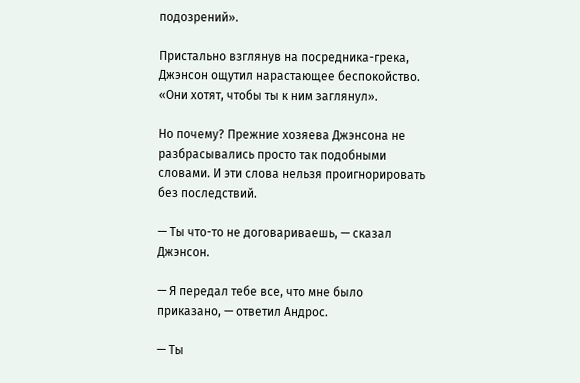подозрений».

Пристально взглянув на посредника-грека, Джэнсон ощутил нарастающее беспокойство. «Они хотят, чтобы ты к ним заглянул».

Но почему? Прежние хозяева Джэнсона не разбрасывались просто так подобными словами. И эти слова нельзя проигнорировать без последствий.

— Ты что-то не договариваешь, — сказал Джэнсон.

— Я передал тебе все, что мне было приказано, — ответил Андрос.

— Ты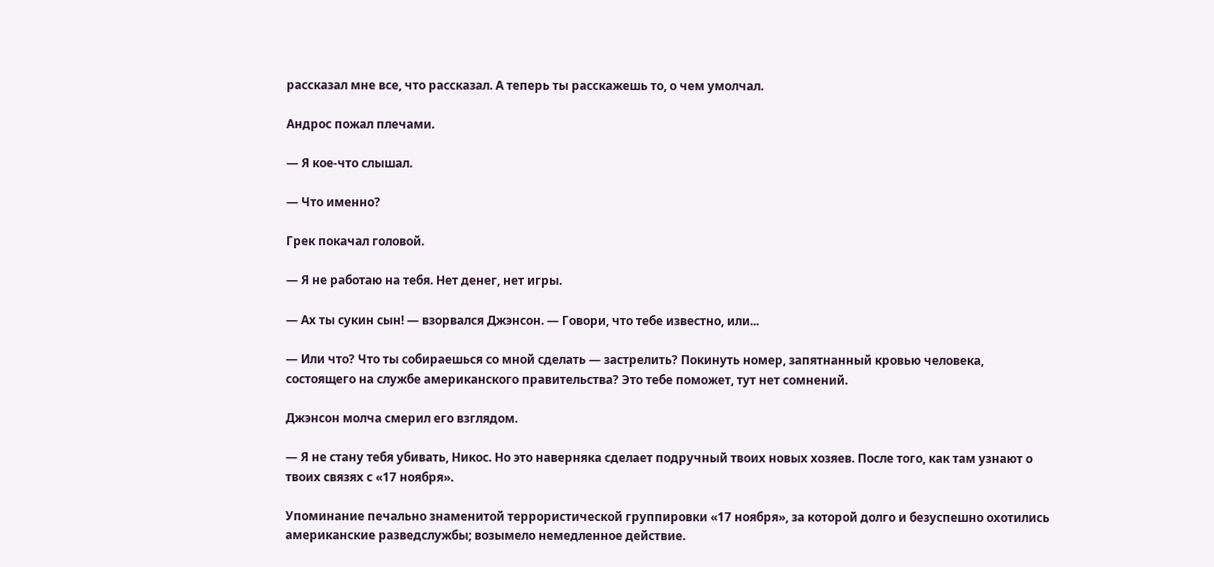рассказал мне все, что рассказал. А теперь ты расскажешь то, о чем умолчал.

Андрос пожал плечами.

— Я кое-что слышал.

— Что именно?

Грек покачал головой.

— Я не работаю на тебя. Нет денег, нет игры.

— Ах ты сукин сын! — взорвался Джэнсон. — Говори, что тебе известно, или...

— Или что? Что ты собираешься со мной сделать — застрелить? Покинуть номер, запятнанный кровью человека, состоящего на службе американского правительства? Это тебе поможет, тут нет сомнений.

Джэнсон молча смерил его взглядом.

— Я не стану тебя убивать, Никос. Но это наверняка сделает подручный твоих новых хозяев. После того, как там узнают о твоих связях с «17 ноября».

Упоминание печально знаменитой террористической группировки «17 ноября», за которой долго и безуспешно охотились американские разведслужбы; возымело немедленное действие.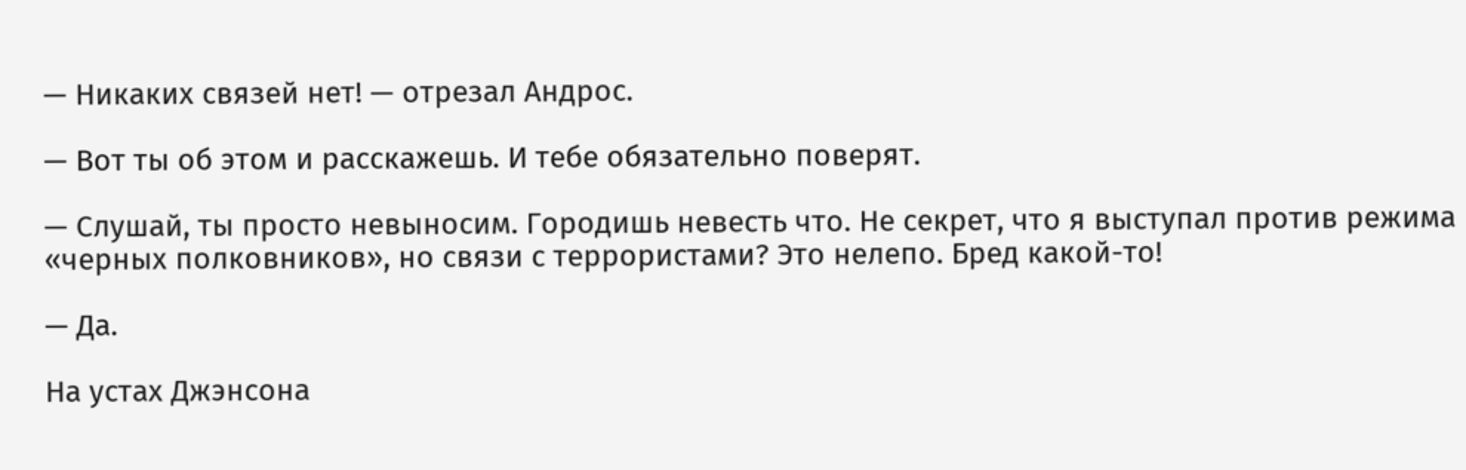— Никаких связей нет! — отрезал Андрос.

— Вот ты об этом и расскажешь. И тебе обязательно поверят.

— Слушай, ты просто невыносим. Городишь невесть что. Не секрет, что я выступал против режима «черных полковников», но связи с террористами? Это нелепо. Бред какой-то!

— Да.

На устах Джэнсона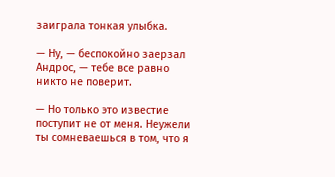заиграла тонкая улыбка.

— Ну, — беспокойно заерзал Андрос, — тебе все равно никто не поверит.

— Но только это известие поступит не от меня. Неужели ты сомневаешься в том, что я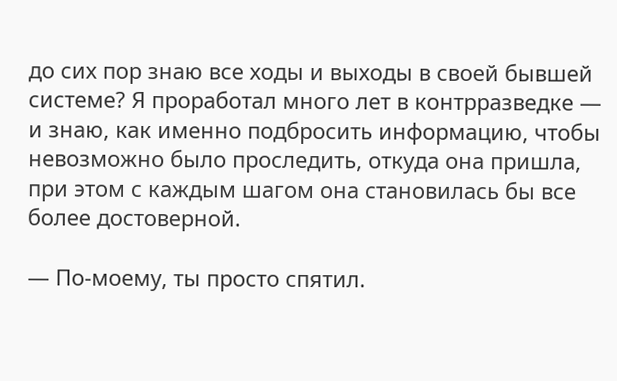до сих пор знаю все ходы и выходы в своей бывшей системе? Я проработал много лет в контрразведке — и знаю, как именно подбросить информацию, чтобы невозможно было проследить, откуда она пришла, при этом с каждым шагом она становилась бы все более достоверной.

— По-моему, ты просто спятил.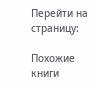Перейти на страницу:

Похожие книги